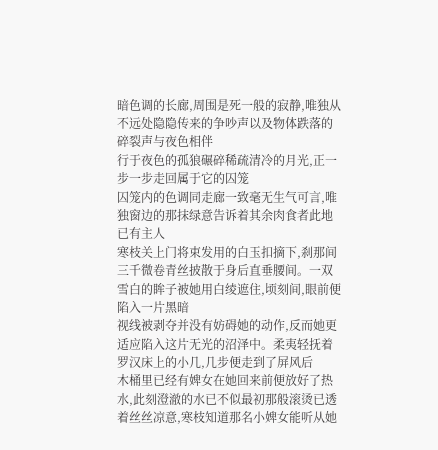暗色调的长廊,周围是死一般的寂静,唯独从不远处隐隐传来的争吵声以及物体跌落的碎裂声与夜色相伴
行于夜色的孤狼碾碎稀疏清冷的月光,正一步一步走回属于它的囚笼
囚笼内的色调同走廊一致毫无生气可言,唯独窗边的那抹绿意告诉着其余肉食者此地已有主人
寒枝关上门将束发用的白玉扣摘下,刹那间三千微卷青丝披散于身后直垂腰间。一双雪白的眸子被她用白绫遮住,顷刻间,眼前便陷入一片黑暗
视线被剥夺并没有妨碍她的动作,反而她更适应陷入这片无光的沼泽中。柔夷轻抚着罗汉床上的小几,几步便走到了屏风后
木桶里已经有婢女在她回来前便放好了热水,此刻澄澈的水已不似最初那般滚烫已透着丝丝凉意,寒枝知道那名小婢女能听从她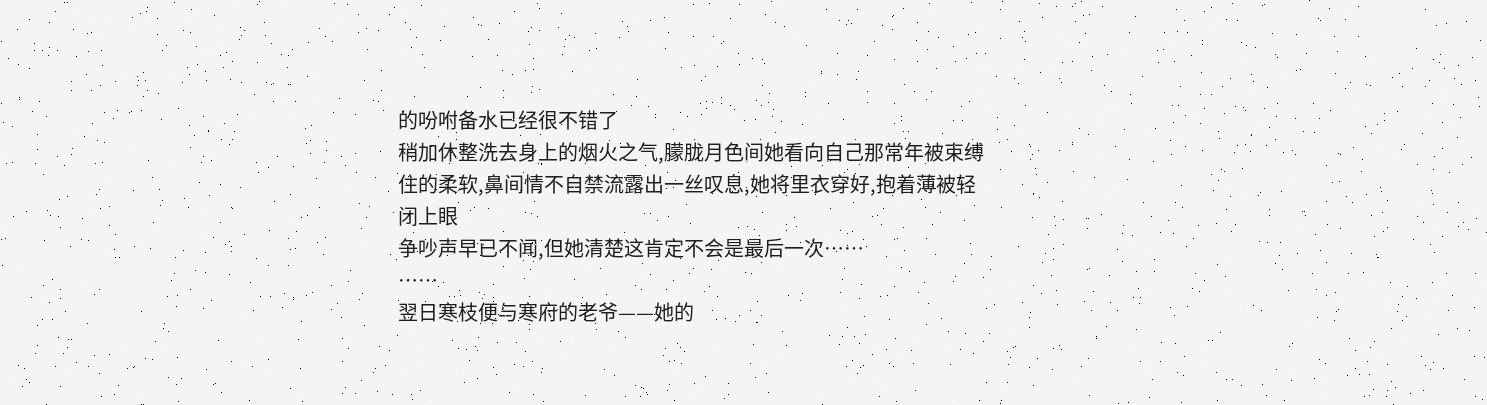的吩咐备水已经很不错了
稍加休整洗去身上的烟火之气,朦胧月色间她看向自己那常年被束缚住的柔软,鼻间情不自禁流露出一丝叹息,她将里衣穿好,抱着薄被轻闭上眼
争吵声早已不闻,但她清楚这肯定不会是最后一次……
……
翌日寒枝便与寒府的老爷——她的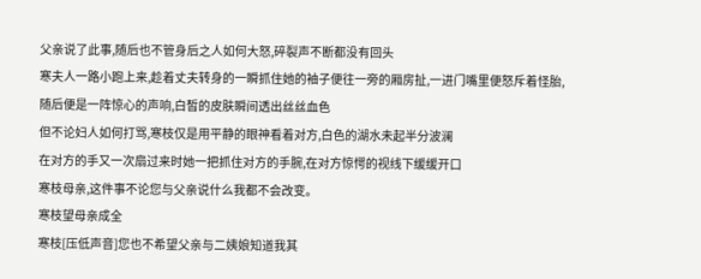父亲说了此事,随后也不管身后之人如何大怒,碎裂声不断都没有回头
寒夫人一路小跑上来,趁着丈夫转身的一瞬抓住她的袖子便往一旁的厢房扯,一进门嘴里便怒斥着怪胎,随后便是一阵惊心的声响,白皙的皮肤瞬间透出丝丝血色
但不论妇人如何打骂,寒枝仅是用平静的眼神看着对方,白色的湖水未起半分波澜
在对方的手又一次扇过来时她一把抓住对方的手腕,在对方惊愕的视线下缓缓开口
寒枝母亲,这件事不论您与父亲说什么我都不会改变。
寒枝望母亲成全
寒枝[压低声音]您也不希望父亲与二姨娘知道我其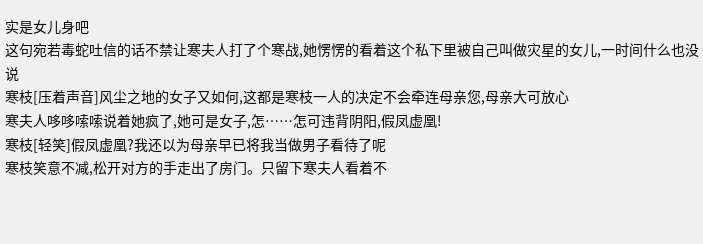实是女儿身吧
这句宛若毒蛇吐信的话不禁让寒夫人打了个寒战,她愣愣的看着这个私下里被自己叫做灾星的女儿,一时间什么也没说
寒枝[压着声音]风尘之地的女子又如何,这都是寒枝一人的决定不会牵连母亲您,母亲大可放心
寒夫人哆哆嗦嗦说着她疯了,她可是女子,怎……怎可违背阴阳,假凤虚凰!
寒枝[轻笑]假凤虚凰?我还以为母亲早已将我当做男子看待了呢
寒枝笑意不减,松开对方的手走出了房门。只留下寒夫人看着不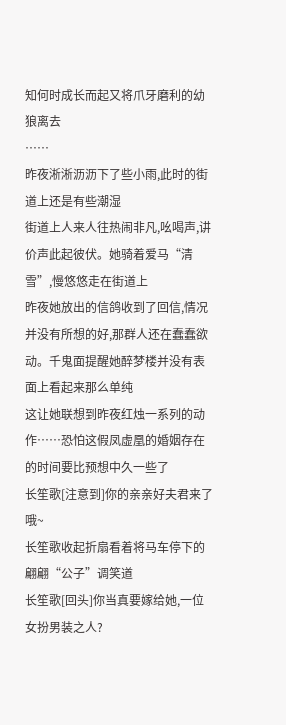知何时成长而起又将爪牙磨利的幼狼离去
……
昨夜淅淅沥沥下了些小雨,此时的街道上还是有些潮湿
街道上人来人往热闹非凡,吆喝声,讲价声此起彼伏。她骑着爱马“清雪”,慢悠悠走在街道上
昨夜她放出的信鸽收到了回信,情况并没有所想的好,那群人还在蠢蠢欲动。千鬼面提醒她醉梦楼并没有表面上看起来那么单纯
这让她联想到昨夜红烛一系列的动作……恐怕这假凤虚凰的婚姻存在的时间要比预想中久一些了
长笙歌[注意到]你的亲亲好夫君来了哦~
长笙歌收起折扇看着将马车停下的翩翩“公子”调笑道
长笙歌[回头]你当真要嫁给她,一位女扮男装之人?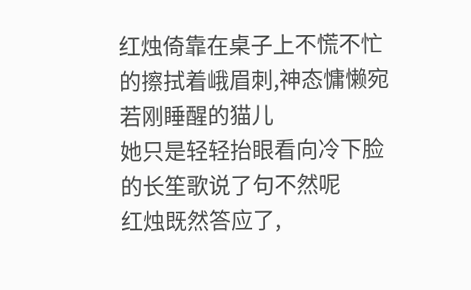红烛倚靠在桌子上不慌不忙的擦拭着峨眉刺,神态慵懒宛若刚睡醒的猫儿
她只是轻轻抬眼看向冷下脸的长笙歌说了句不然呢
红烛既然答应了,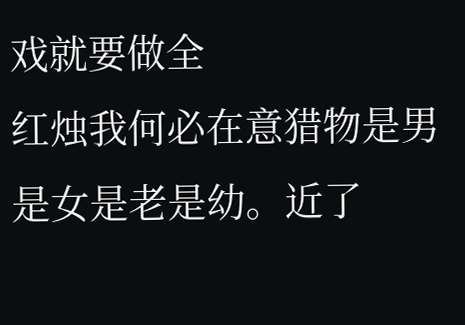戏就要做全
红烛我何必在意猎物是男是女是老是幼。近了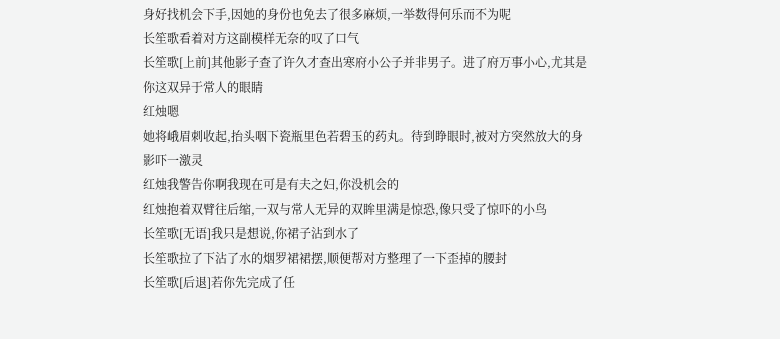身好找机会下手,因她的身份也免去了很多麻烦,一举数得何乐而不为呢
长笙歌看着对方这副模样无奈的叹了口气
长笙歌[上前]其他影子查了许久才查出寒府小公子并非男子。进了府万事小心,尤其是你这双异于常人的眼睛
红烛嗯
她将峨眉刺收起,抬头咽下瓷瓶里色若碧玉的药丸。待到睁眼时,被对方突然放大的身影吓一激灵
红烛我警告你啊我现在可是有夫之妇,你没机会的
红烛抱着双臂往后缩,一双与常人无异的双眸里满是惊恐,像只受了惊吓的小鸟
长笙歌[无语]我只是想说,你裙子沾到水了
长笙歌拉了下沾了水的烟罗裙裙摆,顺便帮对方整理了一下歪掉的腰封
长笙歌[后退]若你先完成了任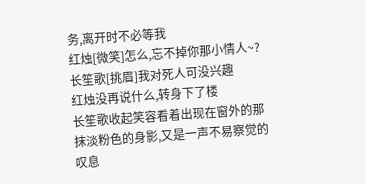务,离开时不必等我
红烛[微笑]怎么,忘不掉你那小情人~?
长笙歌[挑眉]我对死人可没兴趣
红烛没再说什么,转身下了楼
长笙歌收起笑容看着出现在窗外的那抹淡粉色的身影,又是一声不易察觉的叹息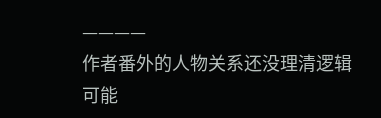————
作者番外的人物关系还没理清逻辑可能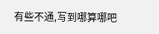有些不通,写到哪算哪吧